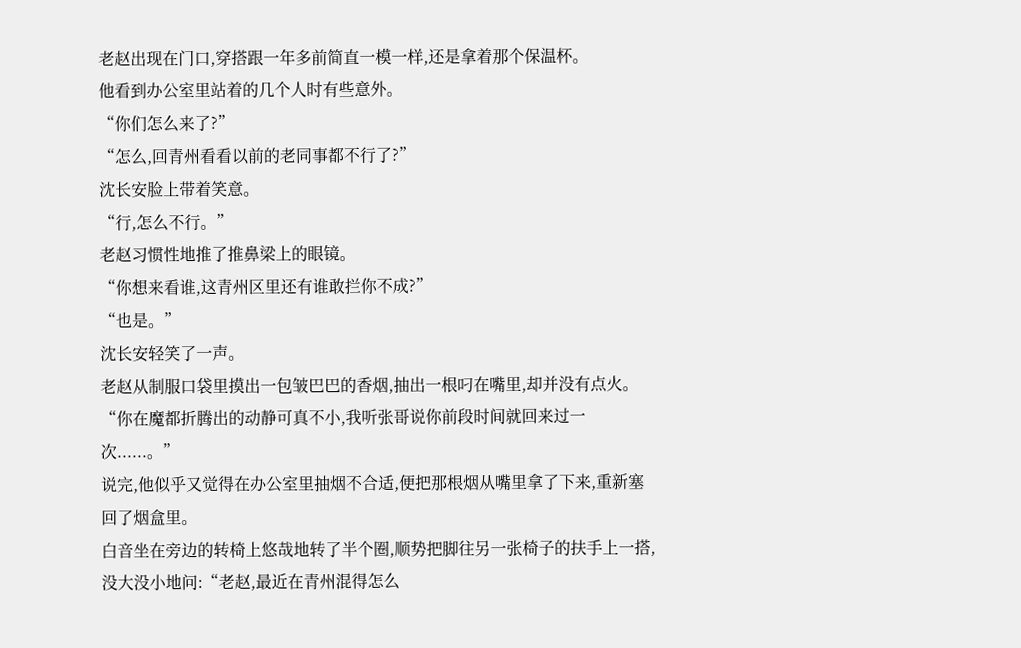老赵出现在门口,穿搭跟一年多前简直一模一样,还是拿着那个保温杯。
他看到办公室里站着的几个人时有些意外。
“你们怎么来了?”
“怎么,回青州看看以前的老同事都不行了?”
沈长安脸上带着笑意。
“行,怎么不行。”
老赵习惯性地推了推鼻梁上的眼镜。
“你想来看谁,这青州区里还有谁敢拦你不成?”
“也是。”
沈长安轻笑了一声。
老赵从制服口袋里摸出一包皱巴巴的香烟,抽出一根叼在嘴里,却并没有点火。
“你在魔都折腾出的动静可真不小,我听张哥说你前段时间就回来过一次......。”
说完,他似乎又觉得在办公室里抽烟不合适,便把那根烟从嘴里拿了下来,重新塞回了烟盒里。
白音坐在旁边的转椅上悠哉地转了半个圈,顺势把脚往另一张椅子的扶手上一搭,没大没小地问:“老赵,最近在青州混得怎么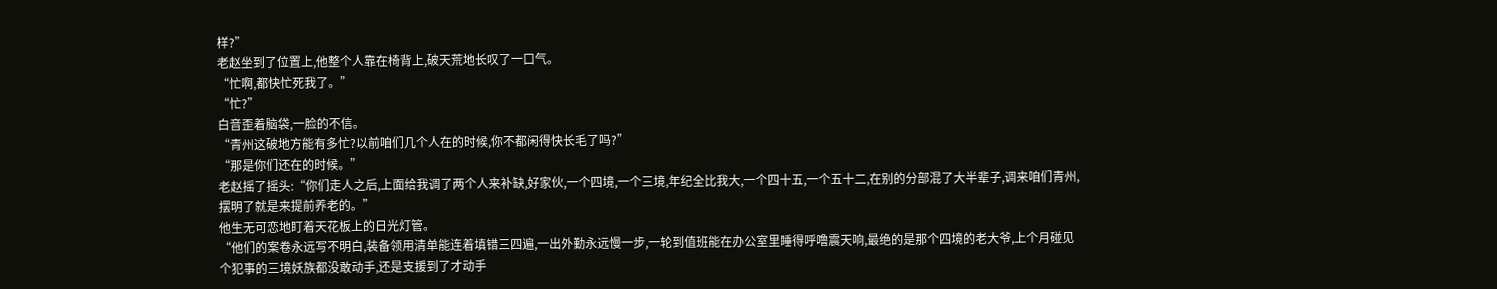样?”
老赵坐到了位置上,他整个人靠在椅背上,破天荒地长叹了一口气。
“忙啊,都快忙死我了。”
“忙?”
白音歪着脑袋,一脸的不信。
“青州这破地方能有多忙?以前咱们几个人在的时候,你不都闲得快长毛了吗?”
“那是你们还在的时候。”
老赵摇了摇头:“你们走人之后,上面给我调了两个人来补缺,好家伙,一个四境,一个三境,年纪全比我大,一个四十五,一个五十二,在别的分部混了大半辈子,调来咱们青州,摆明了就是来提前养老的。”
他生无可恋地盯着天花板上的日光灯管。
“他们的案卷永远写不明白,装备领用清单能连着填错三四遍,一出外勤永远慢一步,一轮到值班能在办公室里睡得呼噜震天响,最绝的是那个四境的老大爷,上个月碰见个犯事的三境妖族都没敢动手,还是支援到了才动手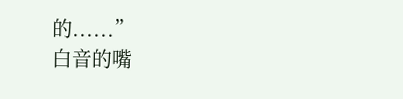的......”
白音的嘴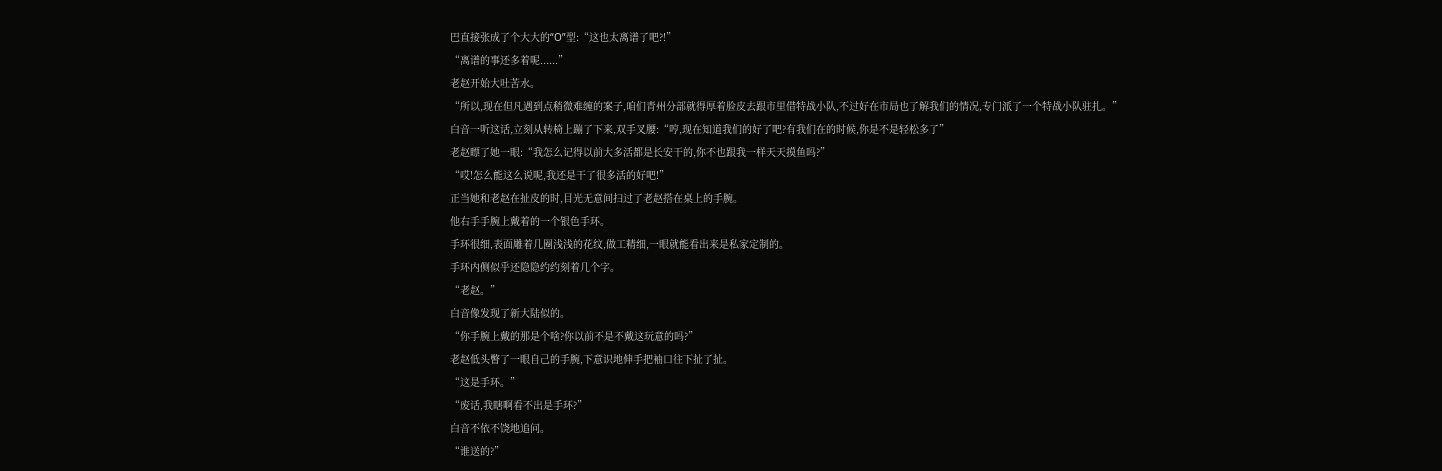巴直接张成了个大大的“O”型:“这也太离谱了吧?!”
“离谱的事还多着呢......”
老赵开始大吐苦水。
“所以,现在但凡遇到点稍微难缠的案子,咱们青州分部就得厚着脸皮去跟市里借特战小队,不过好在市局也了解我们的情况,专门派了一个特战小队驻扎。”
白音一听这话,立刻从转椅上蹦了下来,双手叉腰:“哼,现在知道我们的好了吧?有我们在的时候,你是不是轻松多了”
老赵瞟了她一眼:“我怎么记得以前大多活都是长安干的,你不也跟我一样天天摸鱼吗?”
“哎!怎么能这么说呢,我还是干了很多活的好吧!”
正当她和老赵在扯皮的时,目光无意间扫过了老赵搭在桌上的手腕。
他右手手腕上戴着的一个银色手环。
手环很细,表面雕着几圈浅浅的花纹,做工精细,一眼就能看出来是私家定制的。
手环内侧似乎还隐隐约约刻着几个字。
“老赵。”
白音像发现了新大陆似的。
“你手腕上戴的那是个啥?你以前不是不戴这玩意的吗?”
老赵低头瞥了一眼自己的手腕,下意识地伸手把袖口往下扯了扯。
“这是手环。”
“废话,我瞎啊看不出是手环?”
白音不依不饶地追问。
“谁送的?”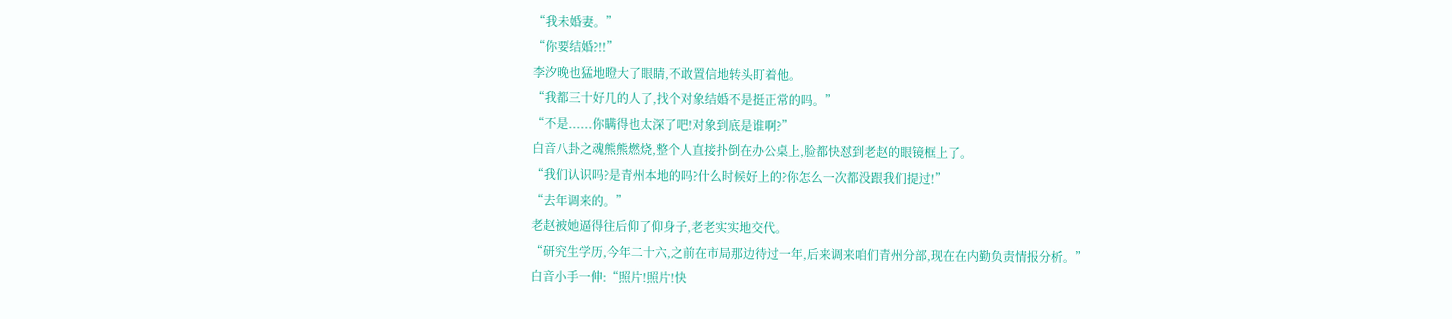“我未婚妻。”
“你要结婚?!!”
李汐晚也猛地瞪大了眼睛,不敢置信地转头盯着他。
“我都三十好几的人了,找个对象结婚不是挺正常的吗。”
“不是......你瞒得也太深了吧!对象到底是谁啊?”
白音八卦之魂熊熊燃烧,整个人直接扑倒在办公桌上,脸都快怼到老赵的眼镜框上了。
“我们认识吗?是青州本地的吗?什么时候好上的?你怎么一次都没跟我们提过!”
“去年调来的。”
老赵被她逼得往后仰了仰身子,老老实实地交代。
“研究生学历,今年二十六,之前在市局那边待过一年,后来调来咱们青州分部,现在在内勤负责情报分析。”
白音小手一伸:“照片!照片!快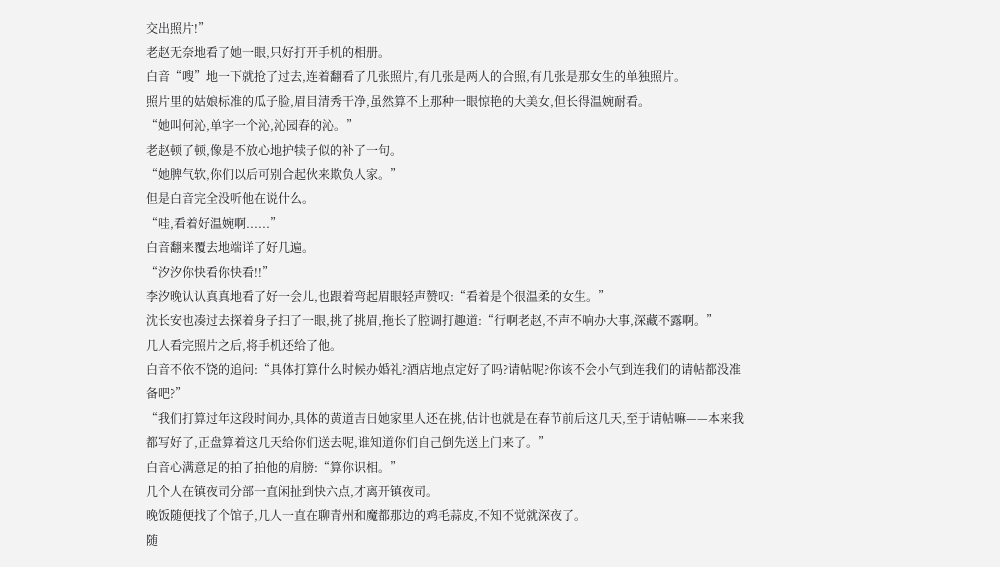交出照片!”
老赵无奈地看了她一眼,只好打开手机的相册。
白音“嗖”地一下就抢了过去,连着翻看了几张照片,有几张是两人的合照,有几张是那女生的单独照片。
照片里的姑娘标准的瓜子脸,眉目清秀干净,虽然算不上那种一眼惊艳的大美女,但长得温婉耐看。
“她叫何沁,单字一个沁,沁园春的沁。”
老赵顿了顿,像是不放心地护犊子似的补了一句。
“她脾气软,你们以后可别合起伙来欺负人家。”
但是白音完全没听他在说什么。
“哇,看着好温婉啊......”
白音翻来覆去地端详了好几遍。
“汐汐你快看你快看!!”
李汐晚认认真真地看了好一会儿,也跟着弯起眉眼轻声赞叹:“看着是个很温柔的女生。”
沈长安也凑过去探着身子扫了一眼,挑了挑眉,拖长了腔调打趣道:“行啊老赵,不声不响办大事,深藏不露啊。”
几人看完照片之后,将手机还给了他。
白音不依不饶的追问:“具体打算什么时候办婚礼?酒店地点定好了吗?请帖呢?你该不会小气到连我们的请帖都没准备吧?”
“我们打算过年这段时间办,具体的黄道吉日她家里人还在挑,估计也就是在春节前后这几天,至于请帖嘛——本来我都写好了,正盘算着这几天给你们送去呢,谁知道你们自己倒先送上门来了。”
白音心满意足的拍了拍他的肩膀:“算你识相。”
几个人在镇夜司分部一直闲扯到快六点,才离开镇夜司。
晚饭随便找了个馆子,几人一直在聊青州和魔都那边的鸡毛蒜皮,不知不觉就深夜了。
随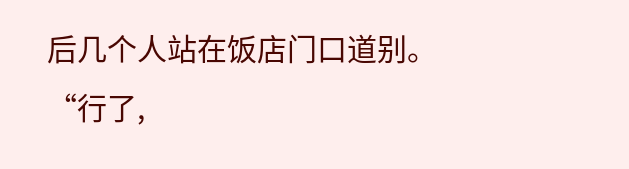后几个人站在饭店门口道别。
“行了,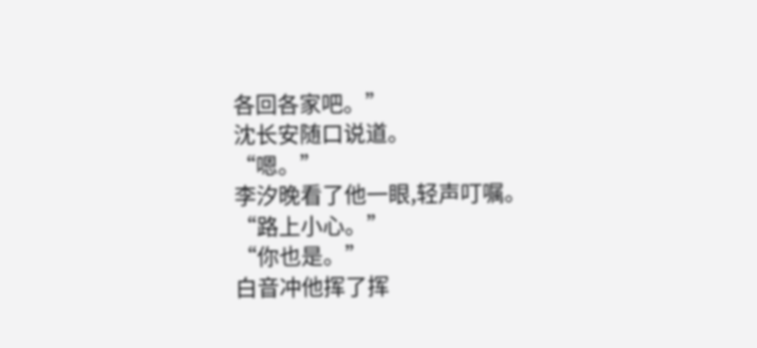各回各家吧。”
沈长安随口说道。
“嗯。”
李汐晚看了他一眼,轻声叮嘱。
“路上小心。”
“你也是。”
白音冲他挥了挥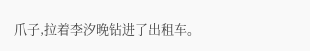爪子,拉着李汐晚钻进了出租车。